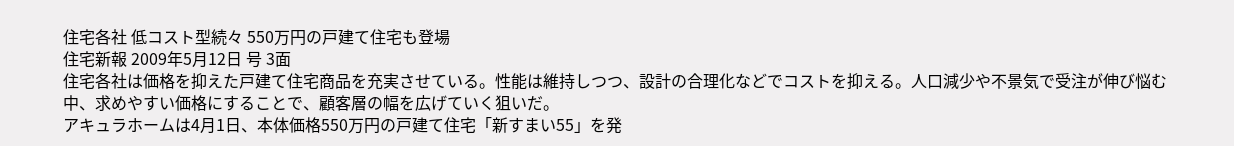住宅各社 低コスト型続々 550万円の戸建て住宅も登場
住宅新報 2009年5月12日 号 3面
住宅各社は価格を抑えた戸建て住宅商品を充実させている。性能は維持しつつ、設計の合理化などでコストを抑える。人口減少や不景気で受注が伸び悩む中、求めやすい価格にすることで、顧客層の幅を広げていく狙いだ。
アキュラホームは4月1日、本体価格550万円の戸建て住宅「新すまい55」を発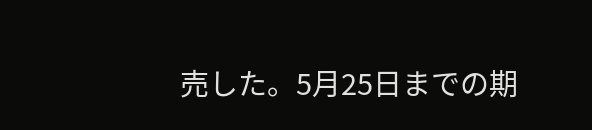売した。5月25日までの期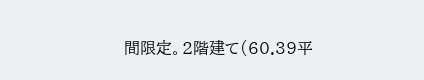間限定。2階建て(60.39平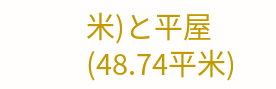米)と平屋(48.74平米)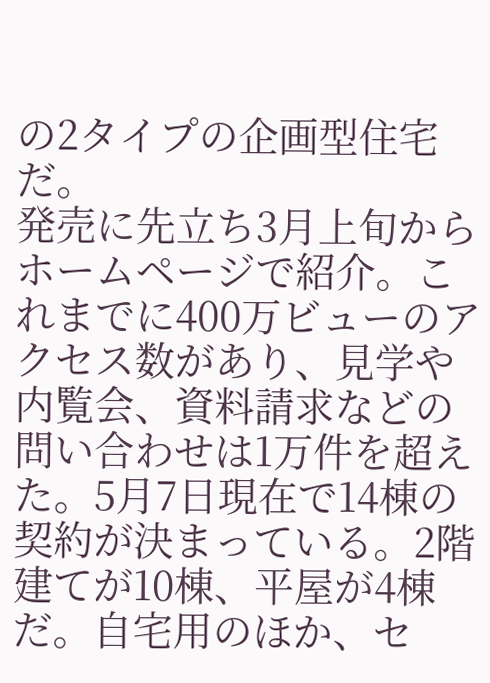の2タイプの企画型住宅だ。
発売に先立ち3月上旬からホームページで紹介。これまでに400万ビューのアクセス数があり、見学や内覧会、資料請求などの問い合わせは1万件を超えた。5月7日現在で14棟の契約が決まっている。2階建てが10棟、平屋が4棟だ。自宅用のほか、セ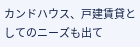カンドハウス、戸建賃貸としてのニーズも出て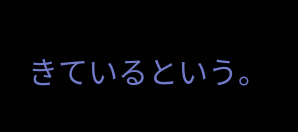きているという。